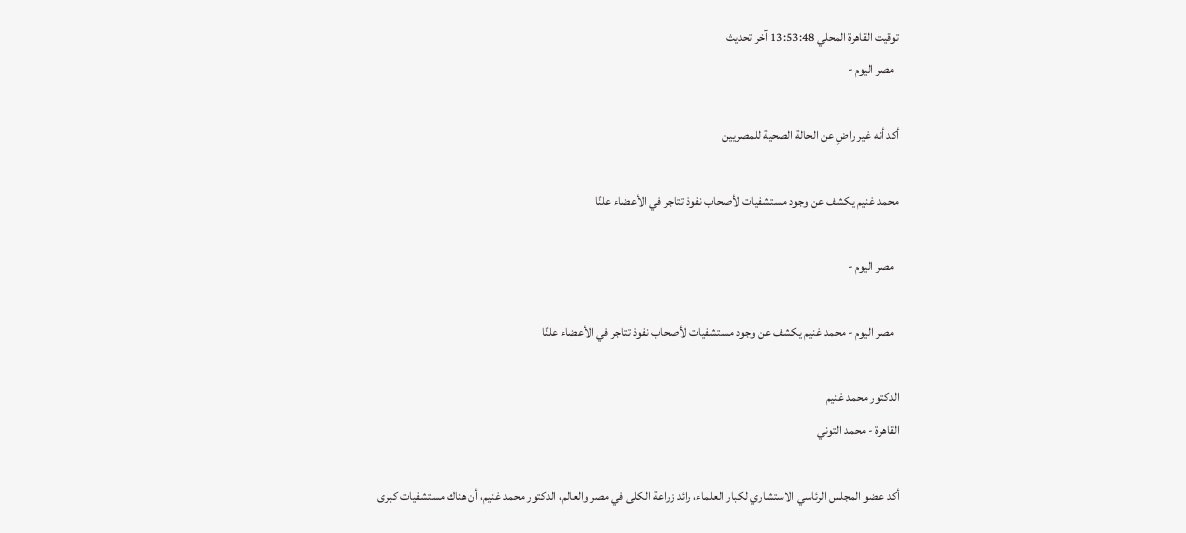توقيت القاهرة المحلي 13:53:48 آخر تحديث
  مصر اليوم -

أكد أنه غير راضِ عن الحالة الصحية للمصريين

محمد غنيم يكشف عن وجود مستشفيات لأصحاب نفوذ تتاجر في الأعضاء علنًا

  مصر اليوم -

  مصر اليوم - محمد غنيم يكشف عن وجود مستشفيات لأصحاب نفوذ تتاجر في الأعضاء علنًا

الدكتور محمد غنيم
القاهرة - محمد التوني

أكد عضو المجلس الرئاسي الاستشاري لكبار العلماء، رائد زراعة الكلى في مصر والعالم، الدكتور محمد غنيم، أن هناك مستشفيات كبرى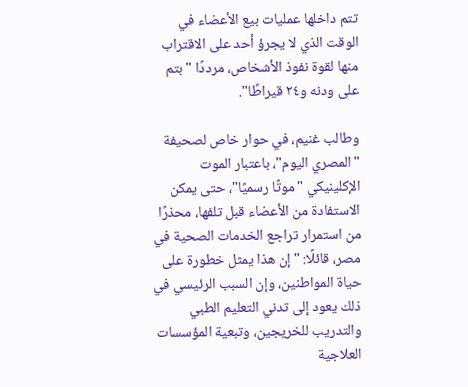تتم داخلها عمليات بيع الأعضاء في الوقت الذي لا يجرؤ أحد على الاقتراب منها لقوة نفوذ الأشخاص، مرددًا "بتم على ودنه و٢٤ قيراطًا".

وطالب غنيم، في حوار خاص لصحيفة "المصري اليوم"، باعتبار الموت الإكلينيكي "موتًا رسميًا"، حتى يمكن الاستفادة من الأعضاء قبل تلفها، محذرًا من استمرار تراجع الخدمات الصحية في مصر، قائلًا: "إن هذا يمثل خطورة على حياة المواطنين، وإن السبب الرئيسي في ذلك يعود إلى تدني التعليم الطبي والتدريب للخريجين، وتبعية المؤسسات العلاجية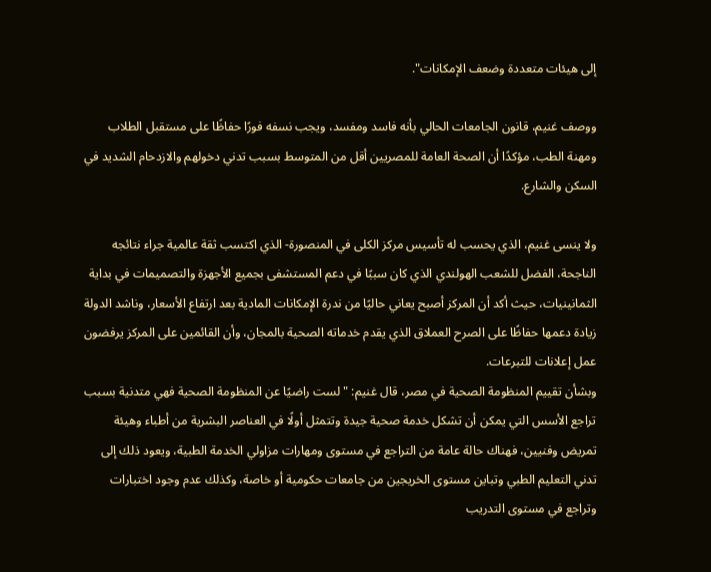إلى هيئات متعددة وضعف الإمكانات".

ووصف غنيم، قانون الجامعات الحالي بأنه فاسد ومفسد، ويجب نسفه فورًا حفاظًا على مستقبل الطلاب ومهنة الطب، مؤكدًا أن الصحة العامة للمصريين أقل من المتوسط بسبب تدني دخولهم والازدحام الشديد في السكن والشارع.

ولا ينسى غنيم، الذي يحسب له تأسيس مركز الكلى في المنصورة- الذي اكتسب ثقة عالمية جراء نتائجه الناجحة، الفضل للشعب الهولندي الذي كان سببًا في دعم المستشفى بجميع الأجهزة والتصميمات في بداية الثمانينيات، حيث أكد أن المركز أصبح يعاني حاليًا من ندرة الإمكانات المادية بعد ارتفاع الأسعار، وناشد الدولة زيادة دعمها حفاظًا على الصرح العملاق الذي يقدم خدماته الصحية بالمجان، وأن القائمين على المركز يرفضون عمل إعلانات للتبرعات.
وبشأن تقييم المنظومة الصحية في مصر، قال غنيم: "لست راضيًا عن المنظومة الصحية فهي متدنية بسبب تراجع الأسس التي يمكن أن تشكل خدمة صحية جيدة وتتمثل أولًا في العناصر البشرية من أطباء وهيئة تمريض وفنيين، فهناك حالة عامة من التراجع في مستوى ومهارات مزاولي الخدمة الطبية، ويعود ذلك إلى تدني التعليم الطبي وتباين مستوى الخريجين من جامعات حكومية أو خاصة، وكذلك عدم وجود اختبارات وتراجع في مستوى التدريب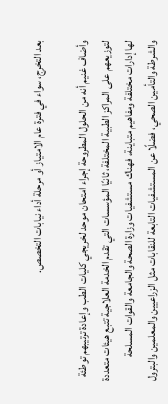بعد التخرج، سواء في فترة عام الامتياز أو مرحلة أداء نيابات التخصص.

وأضاف غنيم أنه من الحلول المطروحة إجراء امتحان موحد لخريجي كليات الطب وإعادة ترتيبهم توطئة لتوزيعهم على المراكز الطبية المختلفة، ثانيًا المؤسسات التي تقدم الخدمة العلاجية تتبع هيئات متعددة لها إدارات مختلفة ومفاهيم متباينة، فهناك مستشفيات وزارة الصحة والجامعة والقوات المسلحة والشرطة والتأمين الصحي، فضلًا عن المستشفيات التابعة للنقابات مثل الزراعيين والمعلمين والبترول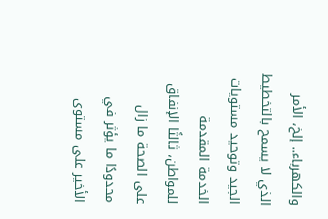والكهرباء.. إلخ، الأمر الذي لا يسمح بالتخطيط الجيد وتوحيد مستويات الخدمة المقدمة للمواطن، ثالثًا الإنفاق على الصحة ما زال محدودًا ما يؤثر في الأخير على مستوى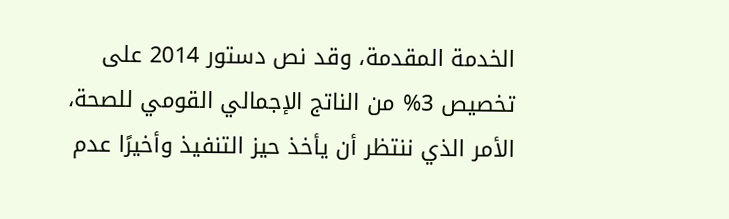الخدمة المقدمة، وقد نص دستور 2014 على تخصيص 3% من الناتج الإجمالي القومي للصحة، الأمر الذي ننتظر أن يأخذ حيز التنفيذ وأخيرًا عدم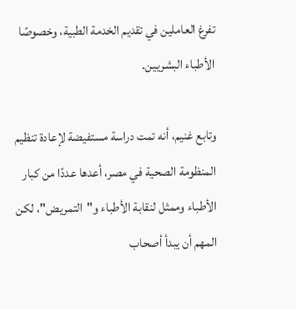تفرغ العاملين في تقديم الخدمة الطبية، وخصوصًا الأطباء البشريين.

وتابع غنيم، أنه تمت دراسة مستفيضة لإعادة تنظيم المنظومة الصحية في مصر، أعدها عددًا من كبار الأطباء وممثل لنقابة الأطباء و"التمريض"، لكن المهم أن يبدأ أصحاب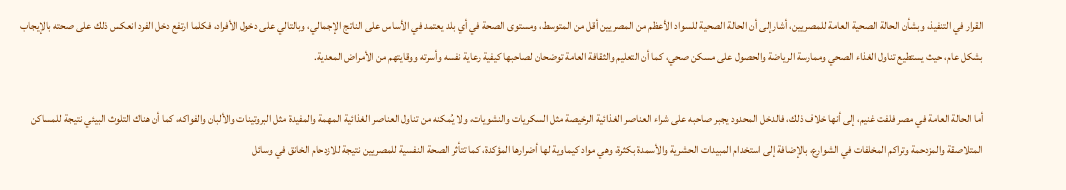القرار في التنفيذ، وبشأن الحالة الصحية العامة للمصريين، أشارإلى أن الحالة الصحية للسواد الأعظم من المصريين أقل من المتوسط، ومستوى الصحة في أي بلد يعتمد في الأساس على الناتج الإجمالي، وبالتالي على دخول الأفراد، فكلما ارتفع دخل الفرد انعكس ذلك على صحته بالإيجاب بشكل عام، حيث يستطيع تناول الغذاء الصحي وممارسة الرياضة والحصول على مسكن صحي، كما أن التعليم والثقافة العامة توضحان لصاحبها كيفية رعاية نفسه وأسرته ووقايتهم من الأمراض المعدية.

أما الحالة العامة في مصر فلفت غنيم، إلى أنها خلاف ذلك، فالدخل المحدود يجبر صاحبه على شراء العناصر الغذائية الرخيصة مثل السكريات والنشويات، ولا يُمكنه من تناول العناصر الغذائية المهمة والمفيدة مثل البروتينات والألبان والفواكه، كما أن هناك التلوث البيئي نتيجة للمساكن المتلاصقة والمزدحمة وتراكم المخلفات في الشوارع، بالإضافة إلى استخدام المبيدات الحشرية والأسمدة بكثرة، وهي مواد كيماوية لها أضرارها المؤكدة، كما تتأثر الصحة النفسية للمصريين نتيجة للازدحام الخانق في وسائل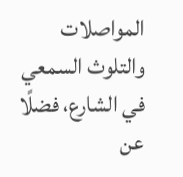المواصلات والتلوث السمعي في الشارع، فضلًا عن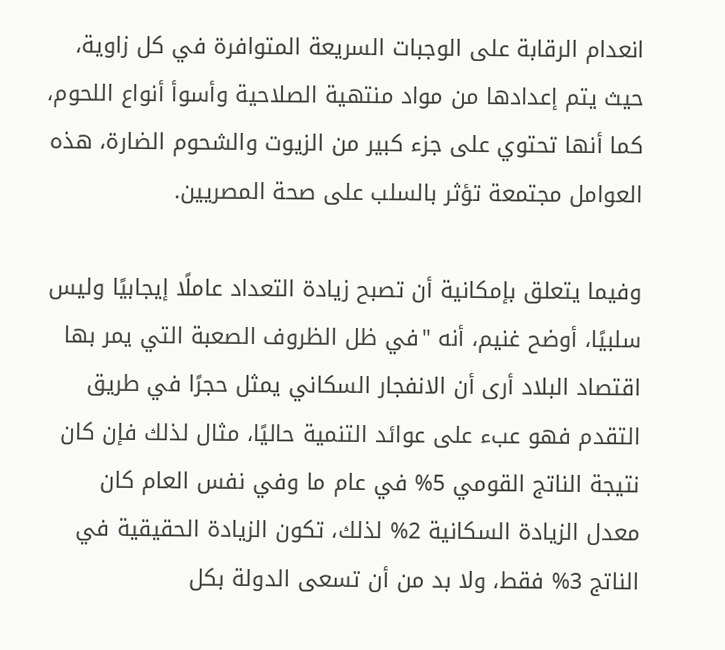انعدام الرقابة على الوجبات السريعة المتوافرة في كل زاوية، حيث يتم إعدادها من مواد منتهية الصلاحية وأسوأ أنواع اللحوم، كما أنها تحتوي على جزء كبير من الزيوت والشحوم الضارة، هذه العوامل مجتمعة تؤثر بالسلب على صحة المصريين.

وفيما يتعلق بإمكانية أن تصبح زيادة التعداد عاملًا إيجابيًا وليس سلبيًا، أوضح غنيم، أنه "في ظل الظروف الصعبة التي يمر بها اقتصاد البلاد أرى أن الانفجار السكاني يمثل حجرًا في طريق التقدم فهو عبء على عوائد التنمية حاليًا، مثال لذلك فإن كان نتيجة الناتج القومي 5% في عام ما وفي نفس العام كان معدل الزيادة السكانية 2% لذلك، تكون الزيادة الحقيقية في الناتج 3% فقط، ولا بد من أن تسعى الدولة بكل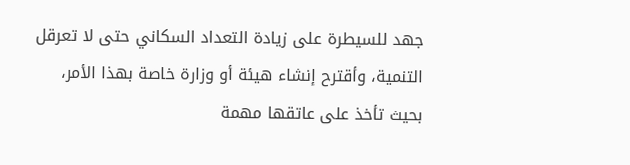جهد للسيطرة على زيادة التعداد السكاني حتى لا تعرقل التنمية، وأقترح إنشاء هيئة أو وزارة خاصة بهذا الأمر، بحيث تأخذ على عاتقها مهمة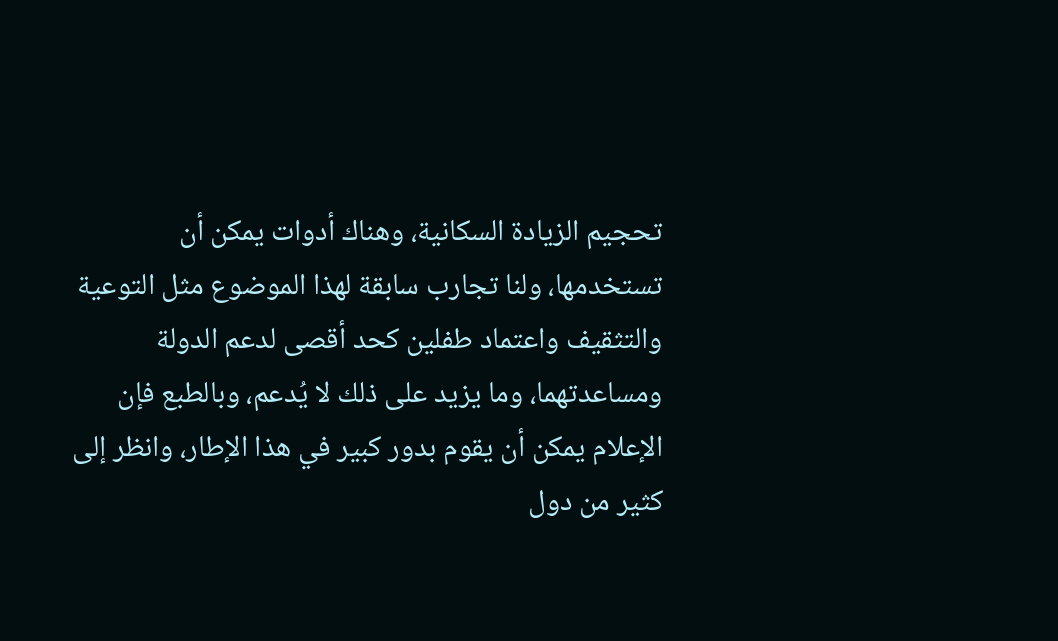تحجيم الزيادة السكانية، وهناك أدوات يمكن أن تستخدمها، ولنا تجارب سابقة لهذا الموضوع مثل التوعية والتثقيف واعتماد طفلين كحد أقصى لدعم الدولة ومساعدتهما، وما يزيد على ذلك لا يُدعم، وبالطبع فإن الإعلام يمكن أن يقوم بدور كبير في هذا الإطار، وانظر إلى كثير من دول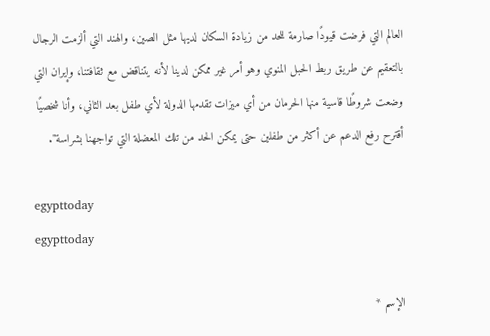العالم التي فرضت قيودًا صارمة للحد من زيادة السكان لديها مثل الصين، والهند التي ألزمت الرجال بالتعقيم عن طريق ربط الحبل المنوي وهو أمر غير ممكن لدينا لأنه يتناقض مع ثقافتنا، وإيران التي وضعت شروطًا قاسية منها الحرمان من أي ميزات تقدمها الدولة لأي طفل بعد الثاني، وأنا شخصيًا أقترح رفع الدعم عن أكثر من طفلين حتى يمكن الحد من تلك المعضلة التي تواجهنا بشراسة".

egypttoday
egypttoday

الإسم *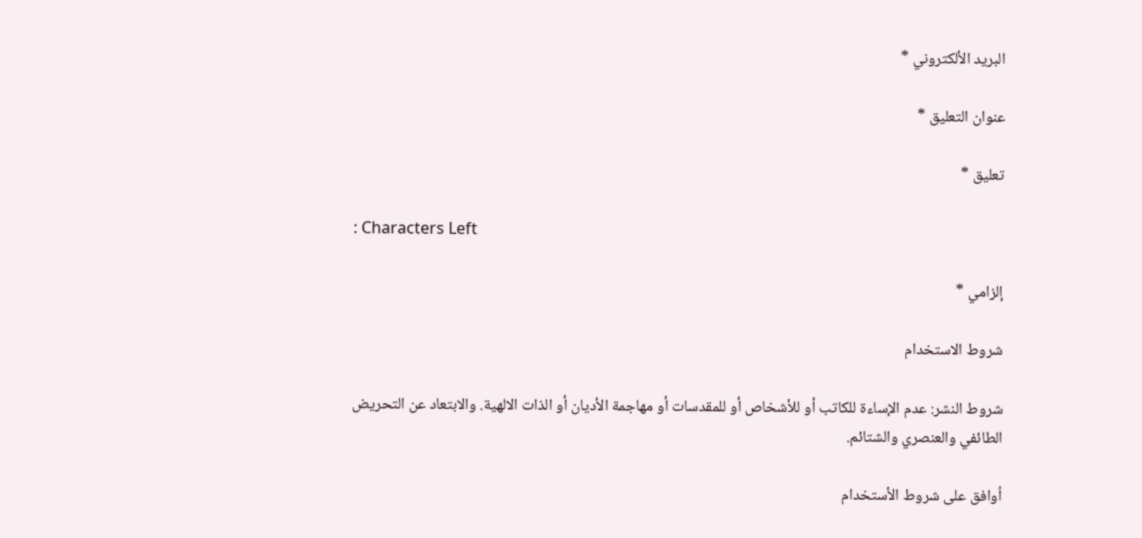البريد الألكتروني *

عنوان التعليق *

تعليق *

: Characters Left

إلزامي *

شروط الاستخدام

شروط النشر: عدم الإساءة للكاتب أو للأشخاص أو للمقدسات أو مهاجمة الأديان أو الذات الالهية. والابتعاد عن التحريض الطائفي والعنصري والشتائم.

اُوافق على شروط الأستخدام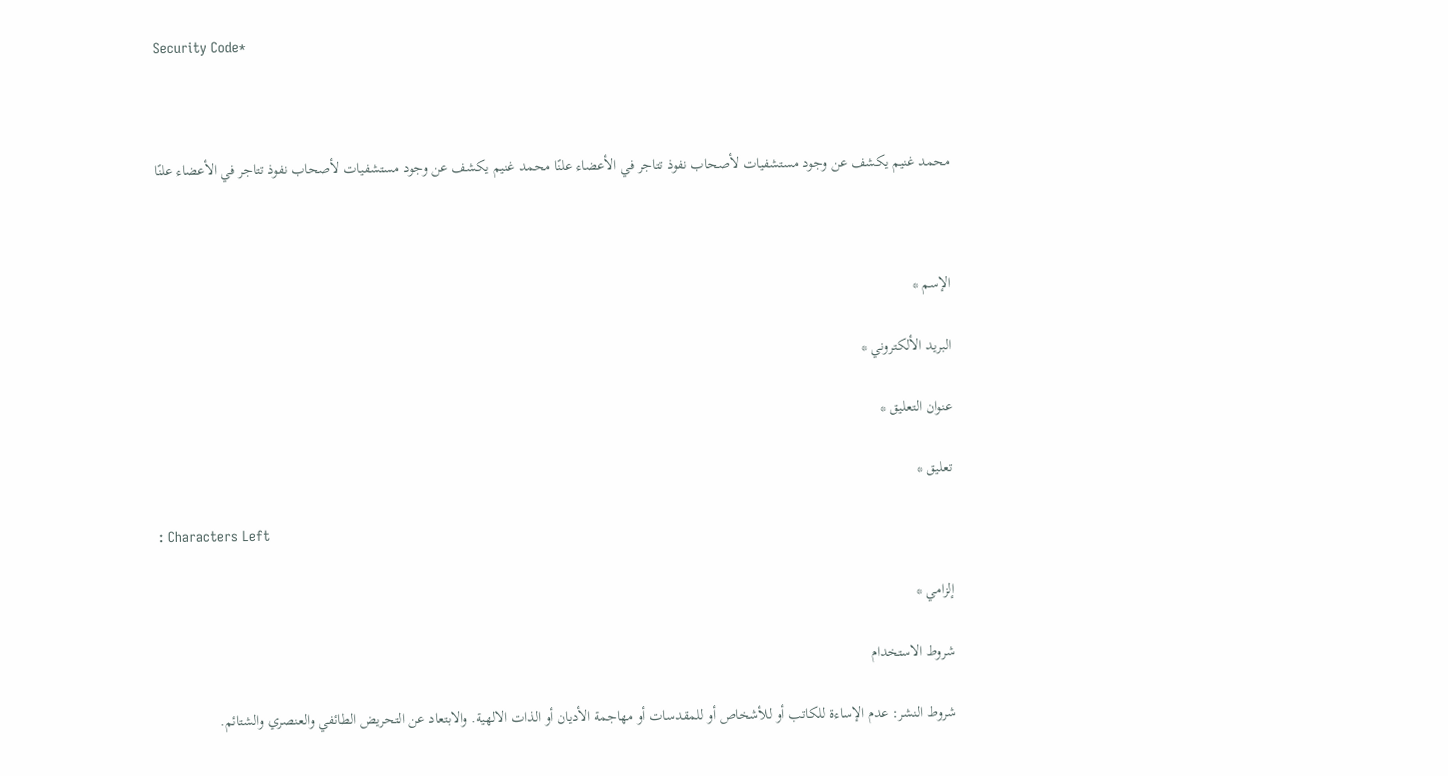Security Code*



محمد غنيم يكشف عن وجود مستشفيات لأصحاب نفوذ تتاجر في الأعضاء علنًا محمد غنيم يكشف عن وجود مستشفيات لأصحاب نفوذ تتاجر في الأعضاء علنًا



الإسم *

البريد الألكتروني *

عنوان التعليق *

تعليق *

: Characters Left

إلزامي *

شروط الاستخدام

شروط النشر: عدم الإساءة للكاتب أو للأشخاص أو للمقدسات أو مهاجمة الأديان أو الذات الالهية. والابتعاد عن التحريض الطائفي والعنصري والشتائم.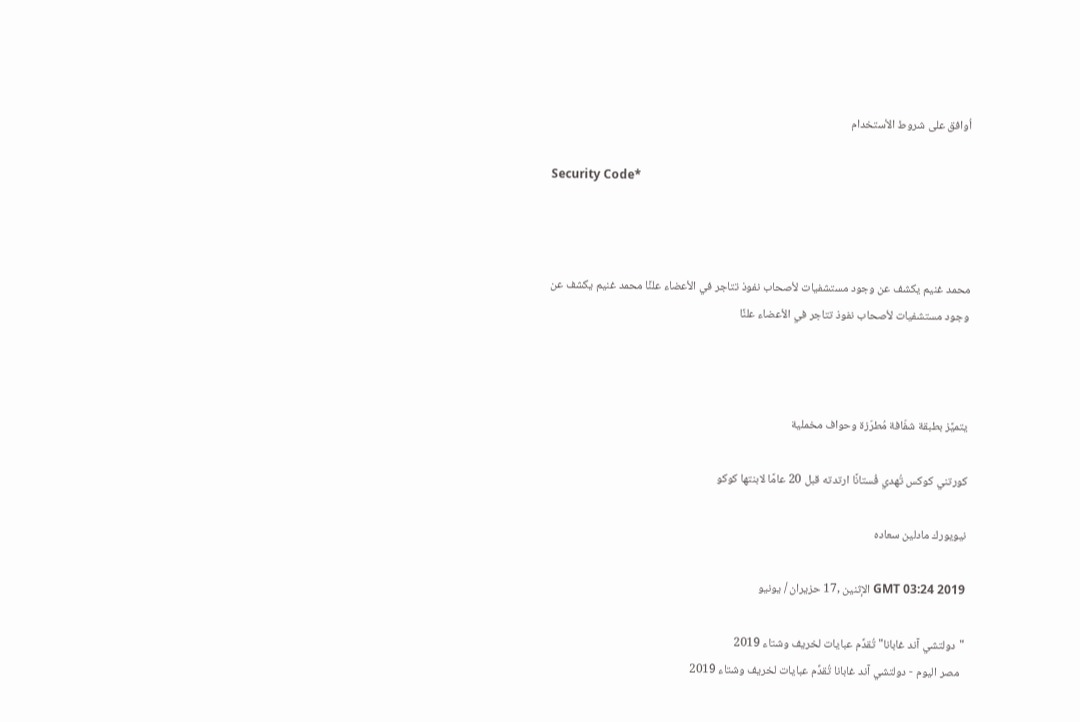اُوافق على شروط الأستخدام

Security Code*



محمد غنيم يكشف عن وجود مستشفيات لأصحاب نفوذ تتاجر في الأعضاء علنًا محمد غنيم يكشف عن وجود مستشفيات لأصحاب نفوذ تتاجر في الأعضاء علنًا



يتميَّز بطبقة شفّافة مُطرّزة وحواف مخملية

كورتني كوكس تُهدي فُستانًا ارتدته قبل 20 عامًا لابنتها كوكو

نيويورك مادلين سعاده

GMT 03:24 2019 الإثنين ,17 حزيران / يونيو

"دولتشي آند غابانا" تُقدِّم عبايات لخريف وشتاء 2019
  مصر اليوم - دولتشي آند غابانا تُقدِّم عبايات لخريف وشتاء 2019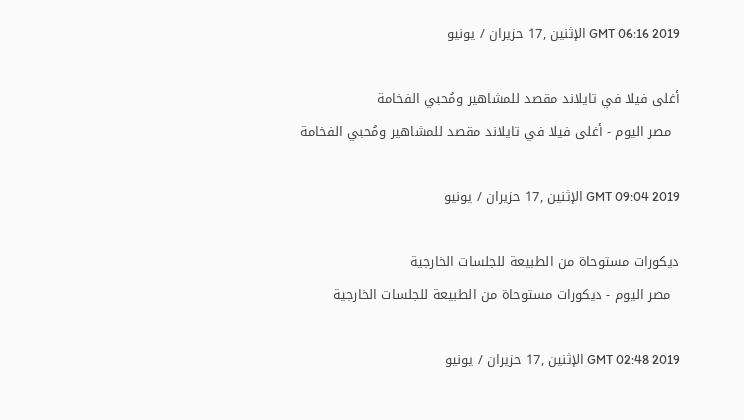GMT 06:16 2019 الإثنين ,17 حزيران / يونيو

أغلى فيلا في تايلاند مقصد للمشاهير ومُحبي الفخامة
  مصر اليوم - أغلى فيلا في تايلاند مقصد للمشاهير ومُحبي الفخامة

GMT 09:04 2019 الإثنين ,17 حزيران / يونيو

ديكورات مستوحاة من الطبيعة للجلسات الخارجية
  مصر اليوم - ديكورات مستوحاة من الطبيعة للجلسات الخارجية

GMT 02:48 2019 الإثنين ,17 حزيران / يونيو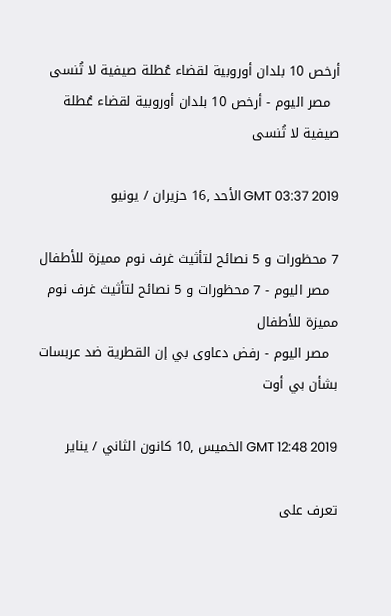أرخص 10 بلدان أوروبية لقضاء عُطلة صيفية لا تُنسى
  مصر اليوم - أرخص 10 بلدان أوروبية لقضاء عُطلة صيفية لا تُنسى

GMT 03:37 2019 الأحد ,16 حزيران / يونيو

7 محظورات و 5 نصائح لتأثيث غرف نوم مميزة للأطفال
  مصر اليوم - 7 محظورات و 5 نصائح لتأثيث غرف نوم مميزة للأطفال
  مصر اليوم - رفض دعاوى بي إن القطرية ضد عربسات بشأن بي أوت

GMT 12:48 2019 الخميس ,10 كانون الثاني / يناير

تعرف على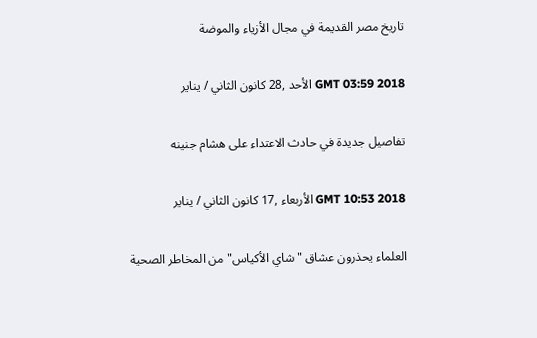تاريخ مصر القديمة في مجال الأزياء والموضة

GMT 03:59 2018 الأحد ,28 كانون الثاني / يناير

تفاصيل جديدة في حادث الاعتداء على هشام جنينه

GMT 10:53 2018 الأربعاء ,17 كانون الثاني / يناير

العلماء يحذرون عشاق "شاي الأكياس" من المخاطر الصحية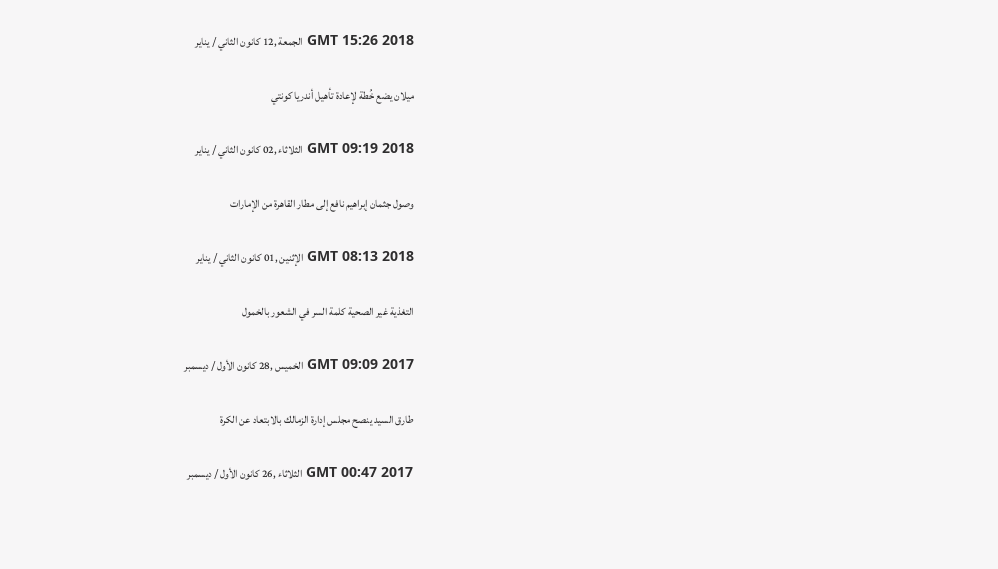GMT 15:26 2018 الجمعة ,12 كانون الثاني / يناير

ميلان يضع خُطة لإعادة تأهيل أندريا كونتي

GMT 09:19 2018 الثلاثاء ,02 كانون الثاني / يناير

وصول جثمان إبراهيم نافع إلى مطار القاهرة من الإمارات

GMT 08:13 2018 الإثنين ,01 كانون الثاني / يناير

التغذية غير الصحية كلمة السر في الشعور بالخمول

GMT 09:09 2017 الخميس ,28 كانون الأول / ديسمبر

طارق السيد ينصح مجلس إدارة الزمالك بالابتعاد عن الكرة

GMT 00:47 2017 الثلاثاء ,26 كانون الأول / ديسمبر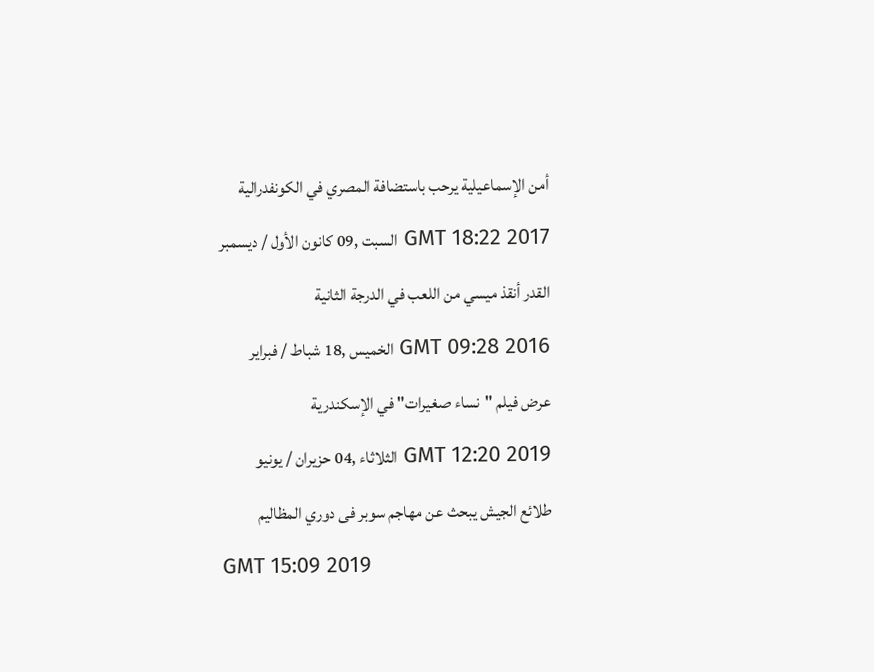أمن الإسماعيلية يرحب باستضافة المصري في الكونفدرالية

GMT 18:22 2017 السبت ,09 كانون الأول / ديسمبر

القدر أنقذ ميسي من اللعب في الدرجة الثانية

GMT 09:28 2016 الخميس ,18 شباط / فبراير

عرض فيلم "نساء صغيرات" في الإسكندرية

GMT 12:20 2019 الثلاثاء ,04 حزيران / يونيو

طلائع الجيش يبحث عن مهاجم سوبر فى دوري المظاليم

GMT 15:09 2019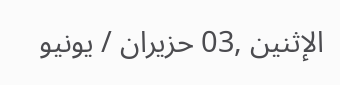الإثنين ,03 حزيران / يونيو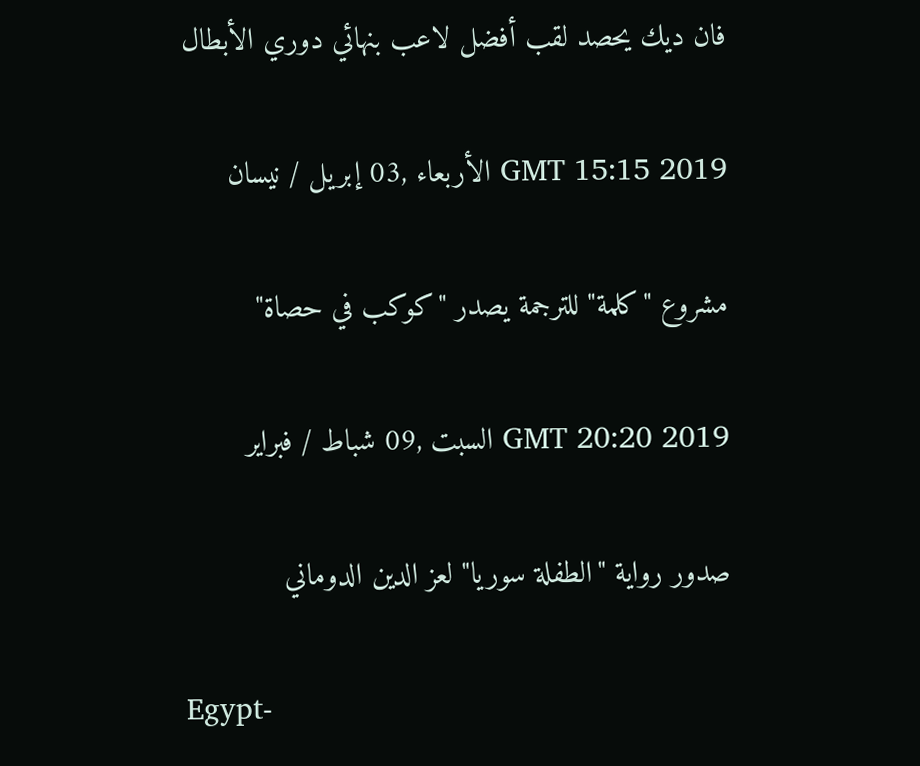فان ديك يحصد لقب أفضل لاعب بنهائي دوري الأبطال

GMT 15:15 2019 الأربعاء ,03 إبريل / نيسان

مشروع "كلمة" للترجمة يصدر "كوكب في حصاة"

GMT 20:20 2019 السبت ,09 شباط / فبراير

صدور رواية "الطفلة سوريا" لعز الدين الدوماني

Egypt-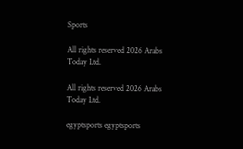Sports

All rights reserved 2026 Arabs Today Ltd.

All rights reserved 2026 Arabs Today Ltd.

egyptsports egyptsports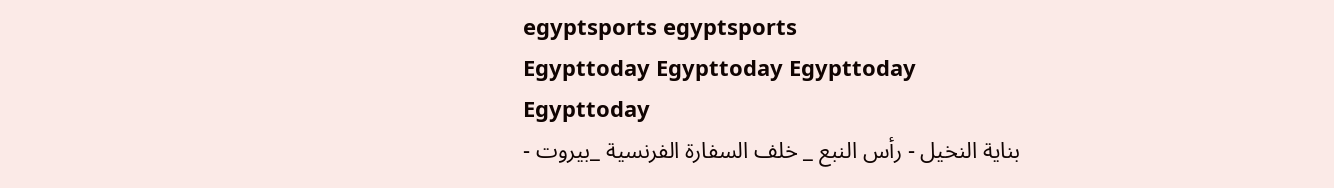egyptsports egyptsports
Egypttoday Egypttoday Egypttoday
Egypttoday
بناية النخيل - رأس النبع _ خلف السفارة الفرنسية _بيروت -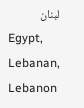لبنان
Egypt, Lebanan, Lebanon